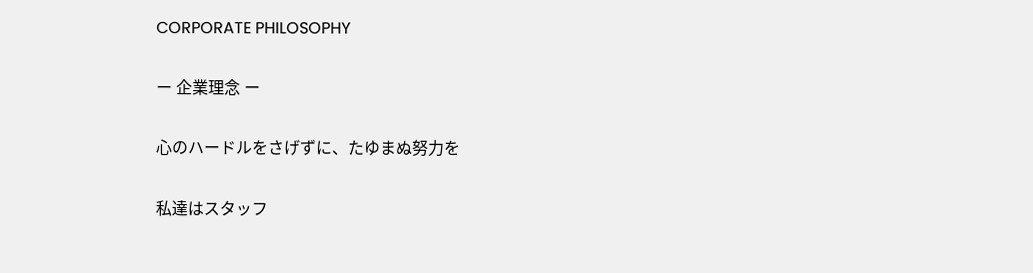CORPORATE PHILOSOPHY

ー 企業理念 ー

心のハードルをさげずに、たゆまぬ努力を

私達はスタッフ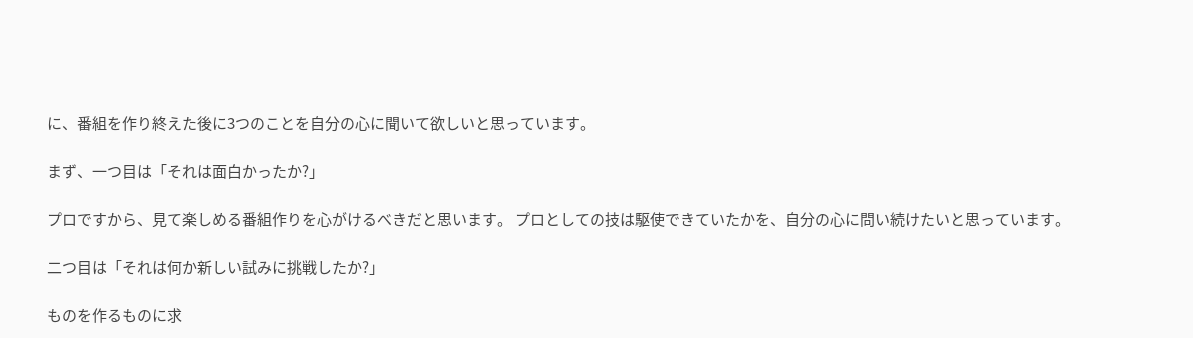に、番組を作り終えた後に3つのことを自分の心に聞いて欲しいと思っています。

まず、一つ目は「それは面白かったか?」

プロですから、見て楽しめる番組作りを心がけるべきだと思います。 プロとしての技は駆使できていたかを、自分の心に問い続けたいと思っています。

二つ目は「それは何か新しい試みに挑戦したか?」

ものを作るものに求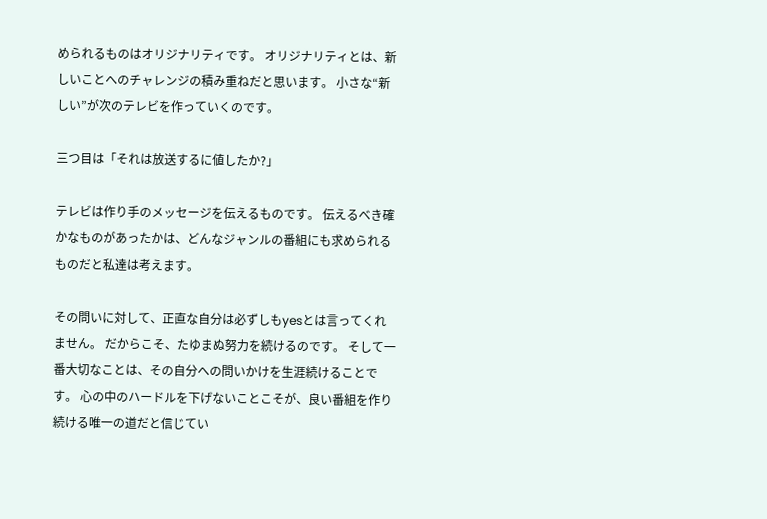められるものはオリジナリティです。 オリジナリティとは、新しいことへのチャレンジの積み重ねだと思います。 小さな“新しい”が次のテレビを作っていくのです。

三つ目は「それは放送するに値したか?」

テレビは作り手のメッセージを伝えるものです。 伝えるべき確かなものがあったかは、どんなジャンルの番組にも求められるものだと私達は考えます。

その問いに対して、正直な自分は必ずしもyesとは言ってくれません。 だからこそ、たゆまぬ努力を続けるのです。 そして一番大切なことは、その自分への問いかけを生涯続けることです。 心の中のハードルを下げないことこそが、良い番組を作り続ける唯一の道だと信じてい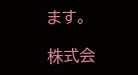ます。

株式会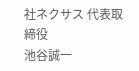社ネクサス 代表取締役
池谷誠一